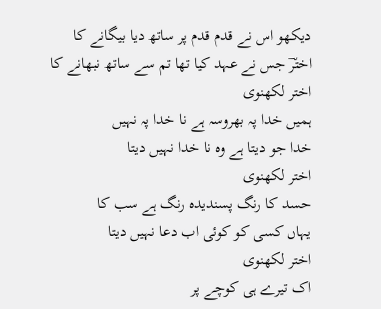دیکھو اس نے قدم قدم پر ساتھ دیا بیگانے کا
اخترؔ جس نے عہد کیا تھا تم سے ساتھ نبھانے کا
اختر لکھنوی
ہمیں خدا پہ بھروسہ ہے نا خدا پہ نہیں
خدا جو دیتا ہے وہ نا خدا نہیں دیتا
اختر لکھنوی
حسد کا رنگ پسندیدہ رنگ ہے سب کا
یہاں کسی کو کوئی اب دعا نہیں دیتا
اختر لکھنوی
اک تیرے ہی کوچے پر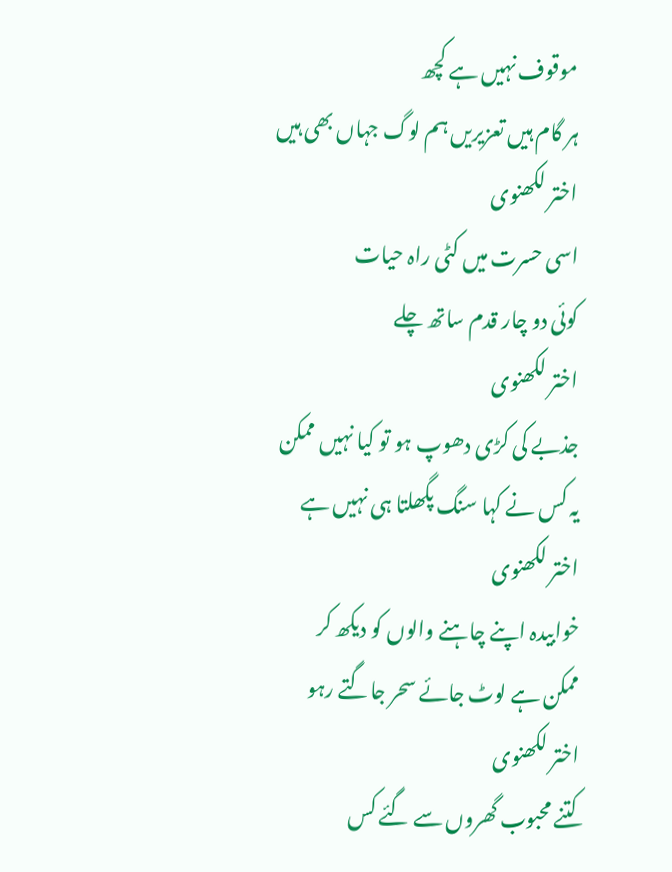موقوف نہیں ہے کچھ
ہر گام ہیں تعزیریں ہم لوگ جہاں بھی ہیں
اختر لکھنوی
اسی حسرت میں کٹی راہ حیات
کوئی دو چار قدم ساتھ چلے
اختر لکھنوی
جذبے کی کڑی دھوپ ہو تو کیا نہیں ممکن
یہ کس نے کہا سنگ پگھلتا ہی نہیں ہے
اختر لکھنوی
خوابیدہ اپنے چاہنے والوں کو دیکھ کر
ممکن ہے لوٹ جائے سحر جاگتے رہو
اختر لکھنوی
کتنے محبوب گھروں سے گئے کس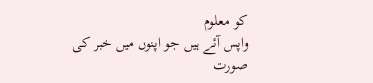کو معلوم
واپس آئے ہیں جو اپنوں میں خبر کی صورت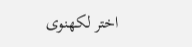اختر لکھنوی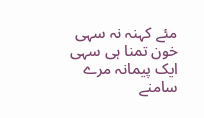مئے کہنہ نہ سہی خون تمنا ہی سہی
ایک پیمانہ مرے سامنے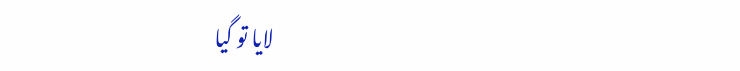لایا تو گیا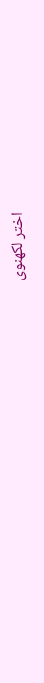اختر لکھنوی